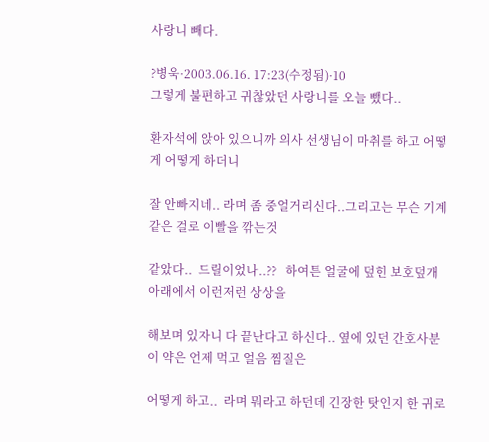사랑니 빼다.

?병욱·2003.06.16. 17:23(수정됨)·10
그렇게 불편하고 귀찮았던 사랑니를 오늘 뺐다..

환자석에 앉아 있으니까 의사 선생님이 마취를 하고 어떻게 어떻게 하더니

잘 안빠지네.. 라며 좀 중얼거리신다..그리고는 무슨 기계같은 걸로 이빨을 깎는것

같았다..  드릴이었나..??   하여튼 얼굴에 덮힌 보호덮개 아래에서 이런저런 상상을

해보며 있자니 다 끝난다고 하신다.. 옆에 있던 간호사분이 약은 언제 먹고 얼음 찜질은

어떻게 하고..  라며 뭐라고 하던데 긴장한 탓인지 한 귀로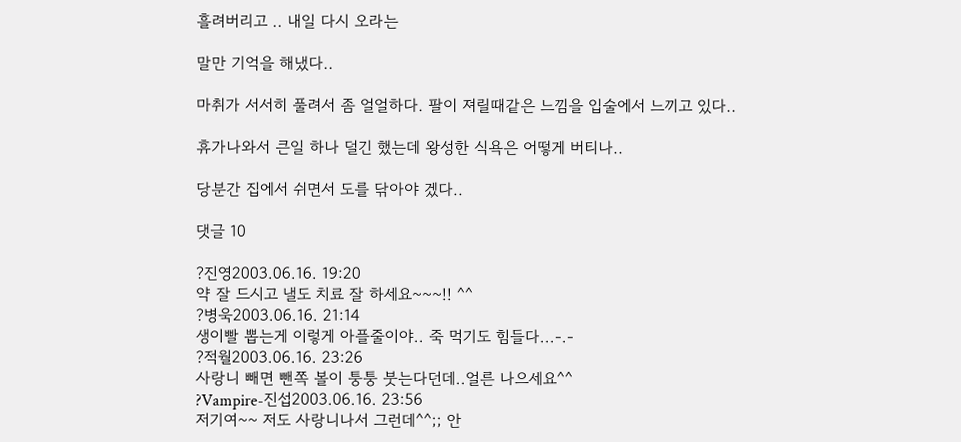흘려버리고 .. 내일 다시 오라는

말만 기억을 해냈다..

마취가 서서히 풀려서 좀 얼얼하다. 팔이 져릴때같은 느낌을 입술에서 느끼고 있다..

휴가나와서 큰일 하나 덜긴 했는데 왕성한 식욕은 어떻게 버티나..

당분간 집에서 쉬면서 도를 닦아야 겠다..

댓글 10

?진영2003.06.16. 19:20
약 잘 드시고 낼도 치료 잘 하세요~~~!! ^^
?병욱2003.06.16. 21:14
생이빨 뽑는게 이렇게 아플줄이야.. 죽 먹기도 힘들다...-.-
?적월2003.06.16. 23:26
사랑니 빼면 뺀쪽 볼이 퉁퉁 붓는다던데..얼른 나으세요^^
?Vampire-진섭2003.06.16. 23:56
저기여~~ 저도 사랑니나서 그런데^^;; 안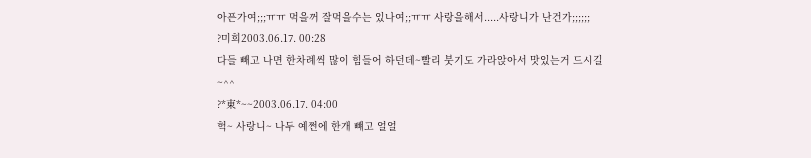아픈가여;;;ㅠㅠ 먹을꺼 잘먹을수는 있나여;;ㅠㅠ 사랑을해서.....사랑니가 난건가;;;;;;
?미희2003.06.17. 00:28
다들 빼고 나면 한차례씩 많이 힘들어 하던데~빨리 붓기도 가라앉아서 맛있는거 드시길~^^
?*東*~~2003.06.17. 04:00
헉~ 사랑니~ 나두 예쩐에 한개 뺴고 얼얼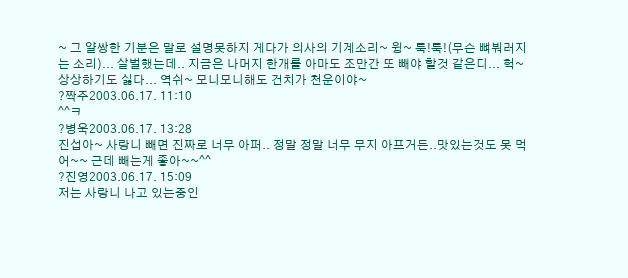~ 그 얄쌍한 기분은 말로 설명못하지 게다가 의사의 기계소리~ 윙~ 툭!툭!(무슨 뼈붜러지는 소리)... 살벌했는데.. 지금은 나머지 한개를 아마도 조만간 또 빼야 할것 같은디... 헉~ 상상하기도 싫다... 역쉬~ 모니모니해도 건치가 천운이야~
?짝주2003.06.17. 11:10
^^ㅋ
?병욱2003.06.17. 13:28
진섭아~ 사랑니 빼면 진짜로 너무 아퍼.. 정말 정말 너무 무지 아프거든..맛있는것도 못 먹어~~ 근데 빼는게 좋아~~^^
?진영2003.06.17. 15:09
저는 사랑니 나고 있는중인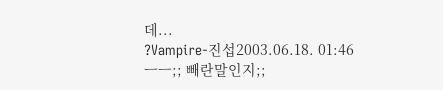데...
?Vampire-진섭2003.06.18. 01:46
ㅡㅡ;; 빼란말인지;;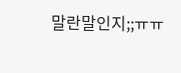말란말인지;;ㅠㅠ